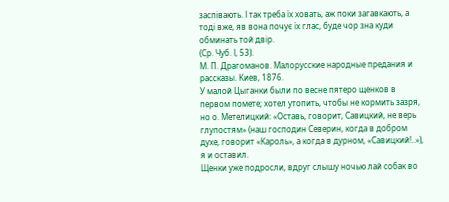заспівають. І так треба їх ховать, аж поки загавкають, а тоді вже, яв вона почує їх глас, буде чор зна куди обминать той двір.
(Ср. Чуб. І, 53).
М. П. Драгоманов. Малорусские народные предания и рассказы. Киев, 1876.
У малой Цыганки были по весне пятеро щенков в первом помете; хотел утопить, чтобы не кормить зазря, но о. Метелицкий: «Оставь, говорит, Савицкий, не верь глупостям» (наш господин Северин, когда в добром духе, говорит «Кароль», а когда в дурном, «Савицкий!..»), я и оставил.
Щенки уже подросли, вдруг слышу ночью лай собак во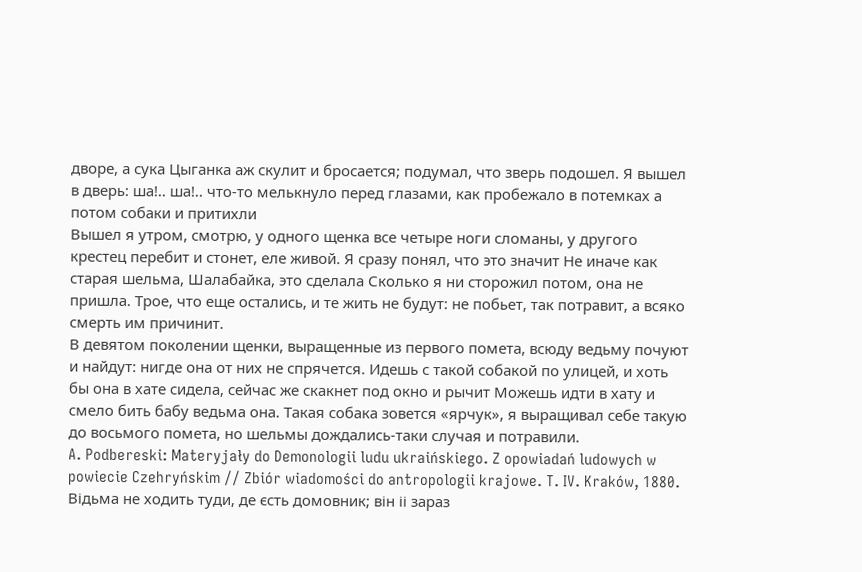дворе, а сука Цыганка аж скулит и бросается; подумал, что зверь подошел. Я вышел в дверь: ша!.. ша!.. что-то мелькнуло перед глазами, как пробежало в потемках а потом собаки и притихли
Вышел я утром, смотрю, у одного щенка все четыре ноги сломаны, у другого крестец перебит и стонет, еле живой. Я сразу понял, что это значит Не иначе как старая шельма, Шалабайка, это сделала Сколько я ни сторожил потом, она не пришла. Трое, что еще остались, и те жить не будут: не побьет, так потравит, а всяко смерть им причинит.
В девятом поколении щенки, выращенные из первого помета, всюду ведьму почуют и найдут: нигде она от них не спрячется. Идешь с такой собакой по улицей, и хоть бы она в хате сидела, сейчас же скакнет под окно и рычит Можешь идти в хату и смело бить бабу ведьма она. Такая собака зовется «ярчук», я выращивал себе такую до восьмого помета, но шельмы дождались-таки случая и потравили.
A. Podbereski: Materyjały do Demonologii ludu ukraińskiego. Z opowiadań ludowych w powiecie Czehryńskim // Zbiór wiadomości do antropologii krajowe. T. IV. Kraków, 1880.
Відьма не ходить туди, де єсть домовник; він іі зараз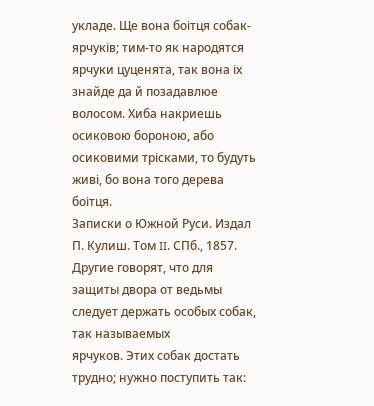укладе. Ще вона боітця собак-ярчуків; тим-то як народятся ярчуки цуценята, так вона іх знайде да й позадавлюе волосом. Хиба накриешь осиковою бороною, або осиковими трісками, то будуть живі, бо вона того дерева боітця.
Записки о Южной Руси. Издал П. Кулиш. Том II. СПб., 1857.
Другие говорят, что для защиты двора от ведьмы следует держать особых собак, так называемых
ярчуков. Этих собак достать трудно; нужно поступить так: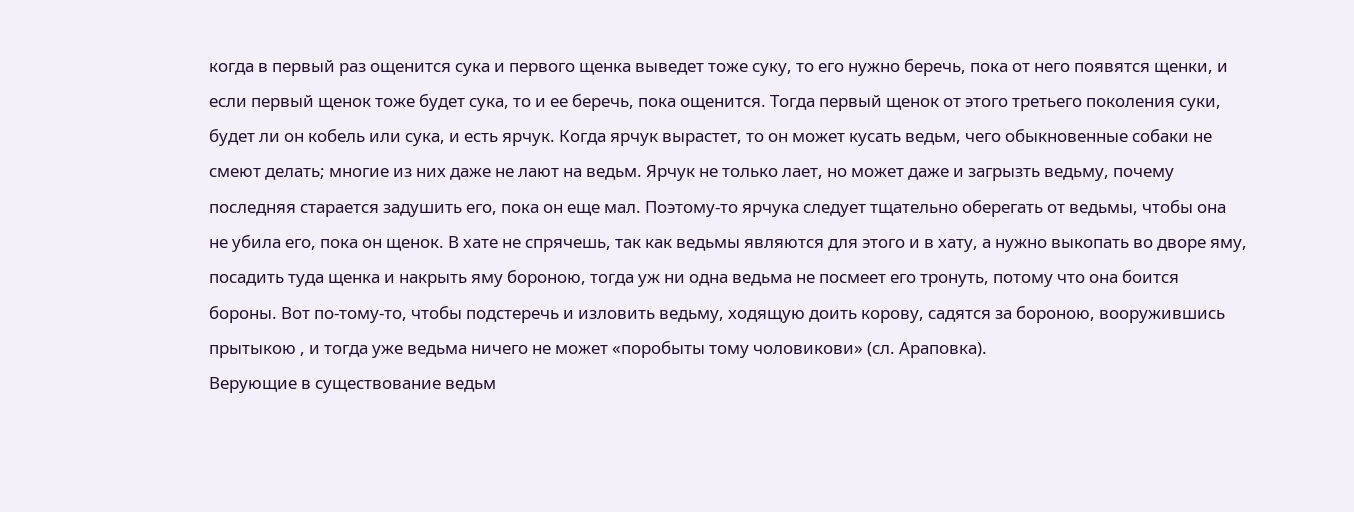когда в первый раз ощенится сука и первого щенка выведет тоже суку, то его нужно беречь, пока от него появятся щенки, и если первый щенок тоже будет сука, то и ее беречь, пока ощенится. Тогда первый щенок от этого третьего поколения суки, будет ли он кобель или сука, и есть ярчук. Когда ярчук вырастет, то он может кусать ведьм, чего обыкновенные собаки не смеют делать; многие из них даже не лают на ведьм. Ярчук не только лает, но может даже и загрызть ведьму, почему последняя старается задушить его, пока он еще мал. Поэтому-то ярчука следует тщательно оберегать от ведьмы, чтобы она не убила его, пока он щенок. В хате не спрячешь, так как ведьмы являются для этого и в хату, а нужно выкопать во дворе яму, посадить туда щенка и накрыть яму бороною, тогда уж ни одна ведьма не посмеет его тронуть, потому что она боится бороны. Вот по-тому-то, чтобы подстеречь и изловить ведьму, ходящую доить корову, садятся за бороною, вооружившись прытыкою , и тогда уже ведьма ничего не может «поробыты тому чоловикови» (сл. Араповка).
Верующие в существование ведьм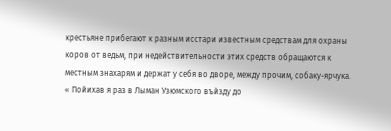крестьяне прибегают к разным исстари известным средствам для охраны коров от ведьм, при недействительности этих средств обращаются к местным знахарям и держат у себя во дворе, между прочим, собаку-ярчука.
« Пойихав я раз в Лыман Узюмского въйзду до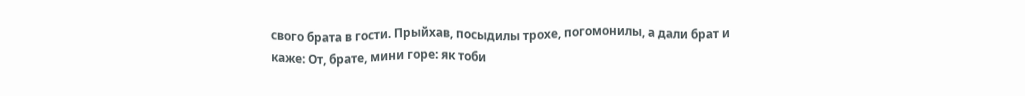свого брата в гости. Прыйхав, посыдилы трохе, погомонилы, а дали брат и каже: От, брате, мини горе: як тоби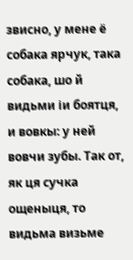звисно, у мене ё собака ярчук, така собака, шо й видьми іи боятця, и вовкы: у ней вовчи зубы. Так от, як ця сучка ощеныця, то видьма визьме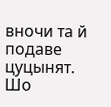вночи та й подаве цуцынят. Шо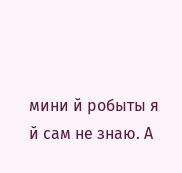мини й робыты я й сам не знаю. А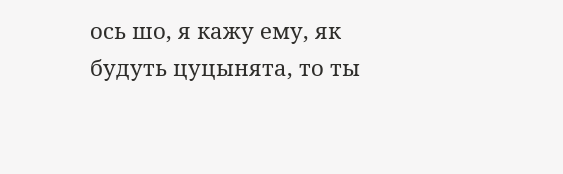ось шо, я кажу ему, як будуть цуцынята, то ты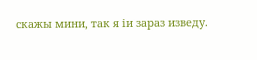скажы мини, так я іи зараз изведу.